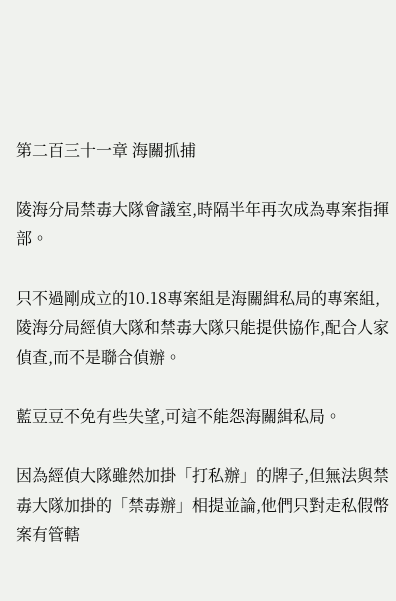第二百三十一章 海關抓捕

陵海分局禁毒大隊會議室,時隔半年再次成為專案指揮部。

只不過剛成立的10.18專案組是海關緝私局的專案組,陵海分局經偵大隊和禁毒大隊只能提供協作,配合人家偵查,而不是聯合偵辦。

藍豆豆不免有些失望,可這不能怨海關緝私局。

因為經偵大隊雖然加掛「打私辦」的牌子,但無法與禁毒大隊加掛的「禁毒辦」相提並論,他們只對走私假幣案有管轄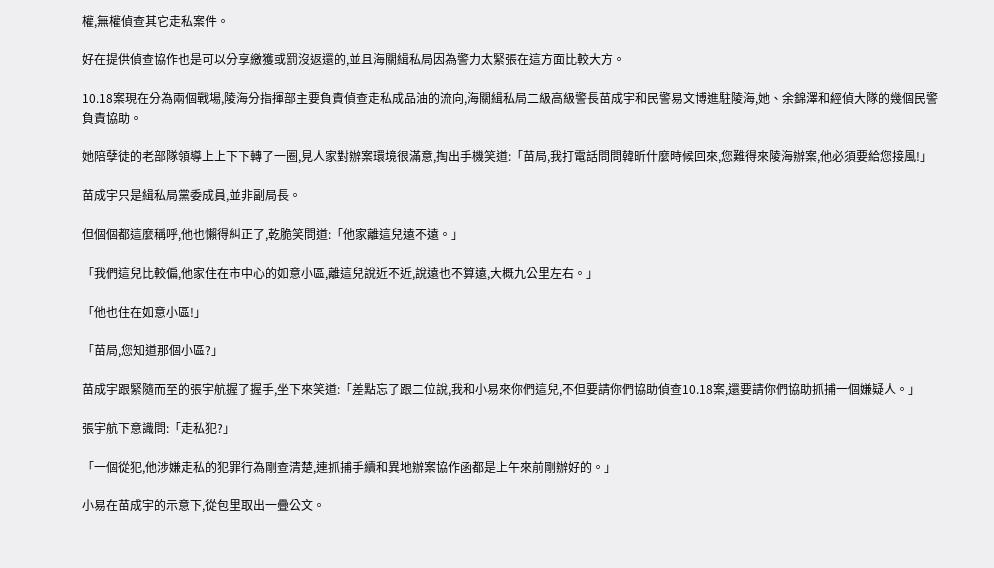權,無權偵查其它走私案件。

好在提供偵查協作也是可以分享繳獲或罰沒返還的,並且海關緝私局因為警力太緊張在這方面比較大方。

10.18案現在分為兩個戰場,陵海分指揮部主要負責偵查走私成品油的流向,海關緝私局二級高級警長苗成宇和民警易文博進駐陵海,她、余錦澤和經偵大隊的幾個民警負責協助。

她陪孽徒的老部隊領導上上下下轉了一圈,見人家對辦案環境很滿意,掏出手機笑道:「苗局,我打電話問問韓昕什麼時候回來,您難得來陵海辦案,他必須要給您接風!」

苗成宇只是緝私局黨委成員,並非副局長。

但個個都這麼稱呼,他也懶得糾正了,乾脆笑問道:「他家離這兒遠不遠。」

「我們這兒比較偏,他家住在市中心的如意小區,離這兒說近不近,說遠也不算遠,大概九公里左右。」

「他也住在如意小區!」

「苗局,您知道那個小區?」

苗成宇跟緊隨而至的張宇航握了握手,坐下來笑道:「差點忘了跟二位說,我和小易來你們這兒,不但要請你們協助偵查10.18案,還要請你們協助抓捕一個嫌疑人。」

張宇航下意識問:「走私犯?」

「一個從犯,他涉嫌走私的犯罪行為剛查清楚,連抓捕手續和異地辦案協作函都是上午來前剛辦好的。」

小易在苗成宇的示意下,從包里取出一疊公文。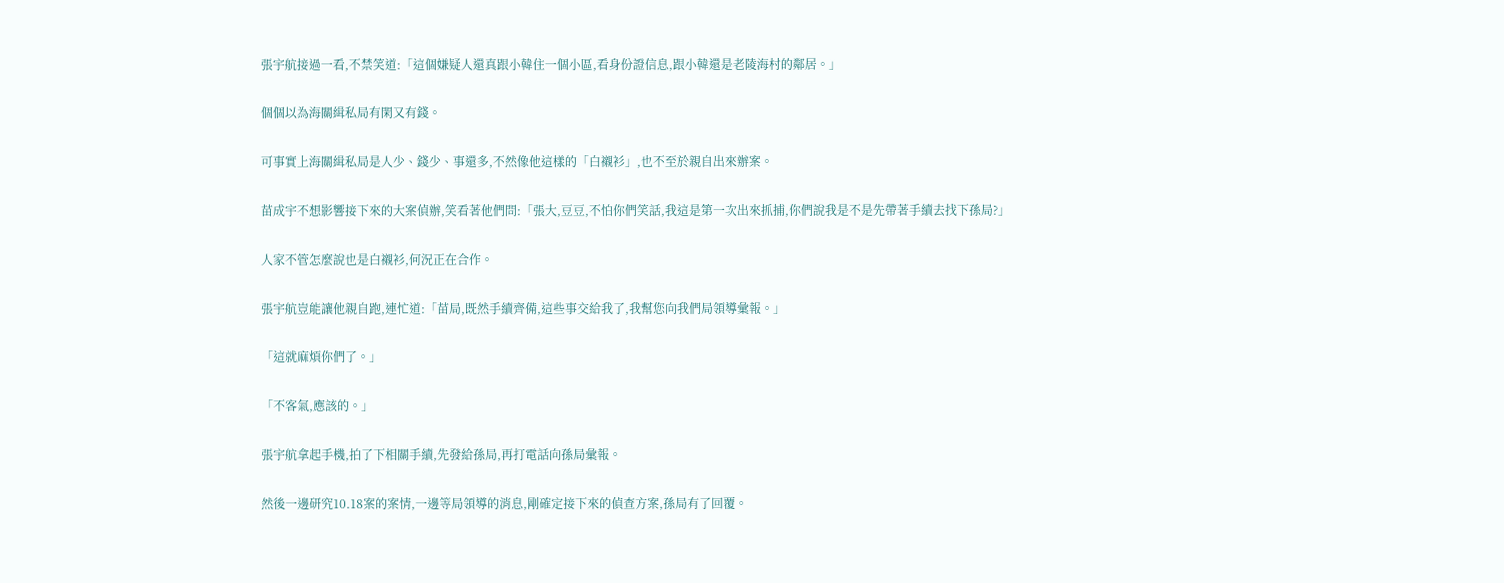張宇航接過一看,不禁笑道:「這個嫌疑人還真跟小韓住一個小區,看身份證信息,跟小韓還是老陵海村的鄰居。」

個個以為海關緝私局有閑又有錢。

可事實上海關緝私局是人少、錢少、事還多,不然像他這樣的「白襯衫」,也不至於親自出來辦案。

苗成宇不想影響接下來的大案偵辦,笑看著他們問:「張大,豆豆,不怕你們笑話,我這是第一次出來抓捕,你們說我是不是先帶著手續去找下孫局?」

人家不管怎麼說也是白襯衫,何況正在合作。

張宇航豈能讓他親自跑,連忙道:「苗局,既然手續齊備,這些事交給我了,我幫您向我們局領導彙報。」

「這就麻煩你們了。」

「不客氣,應該的。」

張宇航拿起手機,拍了下相關手續,先發給孫局,再打電話向孫局彙報。

然後一邊研究10.18案的案情,一邊等局領導的消息,剛確定接下來的偵查方案,孫局有了回覆。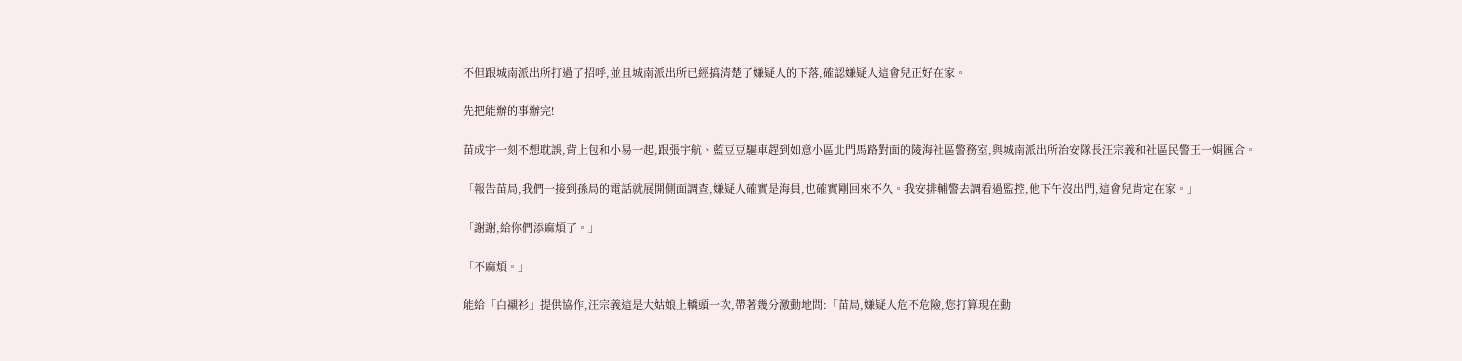不但跟城南派出所打過了招呼,並且城南派出所已經搞清楚了嫌疑人的下落,確認嫌疑人這會兒正好在家。

先把能辦的事辦完!

苗成宇一刻不想耽誤,背上包和小易一起,跟張宇航、藍豆豆驅車趕到如意小區北門馬路對面的陵海社區警務室,與城南派出所治安隊長汪宗義和社區民警王一娟匯合。

「報告苗局,我們一接到孫局的電話就展開側面調查,嫌疑人確實是海員,也確實剛回來不久。我安排輔警去調看過監控,他下午沒出門,這會兒肯定在家。」

「謝謝,給你們添麻煩了。」

「不麻煩。」

能給「白襯衫」提供協作,汪宗義這是大姑娘上轎頭一次,帶著幾分激動地問:「苗局,嫌疑人危不危險,您打算現在動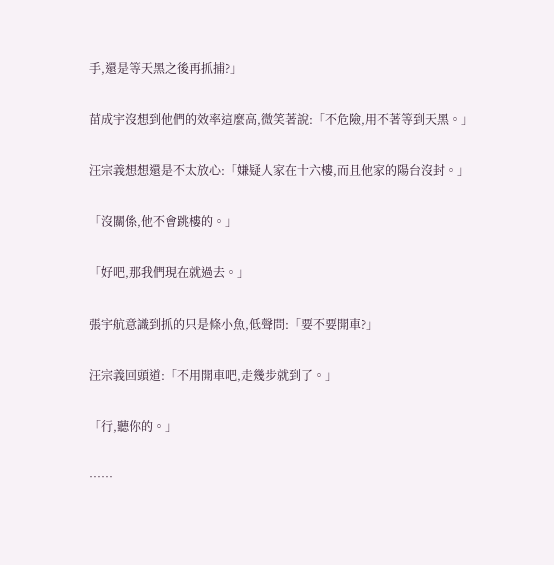手,還是等天黑之後再抓捕?」

苗成宇沒想到他們的效率這麼高,微笑著說:「不危險,用不著等到天黑。」

汪宗義想想還是不太放心:「嫌疑人家在十六樓,而且他家的陽台沒封。」

「沒關係,他不會跳樓的。」

「好吧,那我們現在就過去。」

張宇航意識到抓的只是條小魚,低聲問:「要不要開車?」

汪宗義回頭道:「不用開車吧,走幾步就到了。」

「行,聽你的。」

……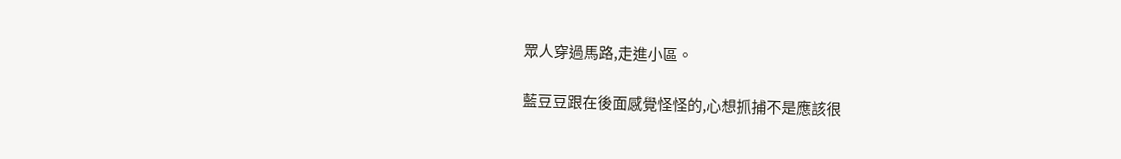眾人穿過馬路,走進小區。

藍豆豆跟在後面感覺怪怪的,心想抓捕不是應該很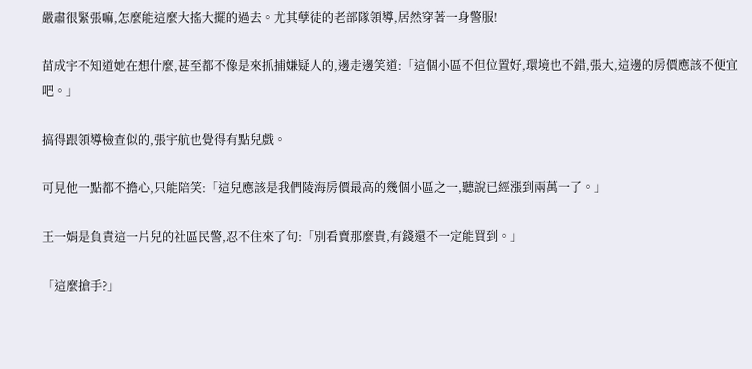嚴肅很緊張嘛,怎麼能這麼大搖大擺的過去。尤其孽徒的老部隊領導,居然穿著一身警服!

苗成宇不知道她在想什麼,甚至都不像是來抓捕嫌疑人的,邊走邊笑道:「這個小區不但位置好,環境也不錯,張大,這邊的房價應該不便宜吧。」

搞得跟領導檢查似的,張宇航也覺得有點兒戲。

可見他一點都不擔心,只能陪笑:「這兒應該是我們陵海房價最高的幾個小區之一,聽說已經漲到兩萬一了。」

王一娟是負責這一片兒的社區民警,忍不住來了句:「別看賣那麼貴,有錢還不一定能買到。」

「這麼搶手?」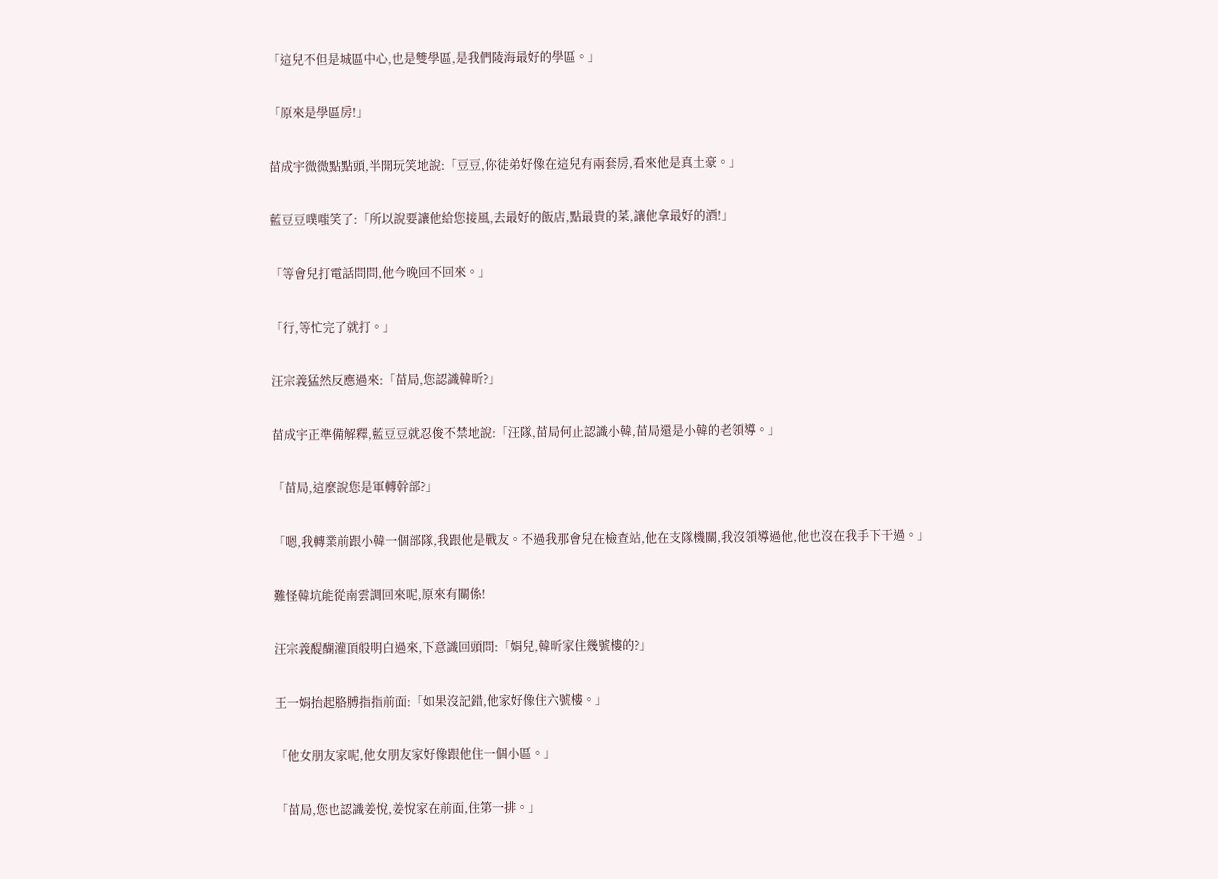「這兒不但是城區中心,也是雙學區,是我們陵海最好的學區。」

「原來是學區房!」

苗成宇微微點點頭,半開玩笑地說:「豆豆,你徒弟好像在這兒有兩套房,看來他是真土豪。」

藍豆豆噗嗤笑了:「所以說要讓他給您接風,去最好的飯店,點最貴的菜,讓他拿最好的酒!」

「等會兒打電話問問,他今晚回不回來。」

「行,等忙完了就打。」

汪宗義猛然反應過來:「苗局,您認識韓昕?」

苗成宇正準備解釋,藍豆豆就忍俊不禁地說:「汪隊,苗局何止認識小韓,苗局還是小韓的老領導。」

「苗局,這麼說您是軍轉幹部?」

「嗯,我轉業前跟小韓一個部隊,我跟他是戰友。不過我那會兒在檢查站,他在支隊機關,我沒領導過他,他也沒在我手下干過。」

難怪韓坑能從南雲調回來呢,原來有關係!

汪宗義醍醐灌頂般明白過來,下意識回頭問:「娟兒,韓昕家住幾號樓的?」

王一娟抬起胳膊指指前面:「如果沒記錯,他家好像住六號樓。」

「他女朋友家呢,他女朋友家好像跟他住一個小區。」

「苗局,您也認識姜悅,姜悅家在前面,住第一排。」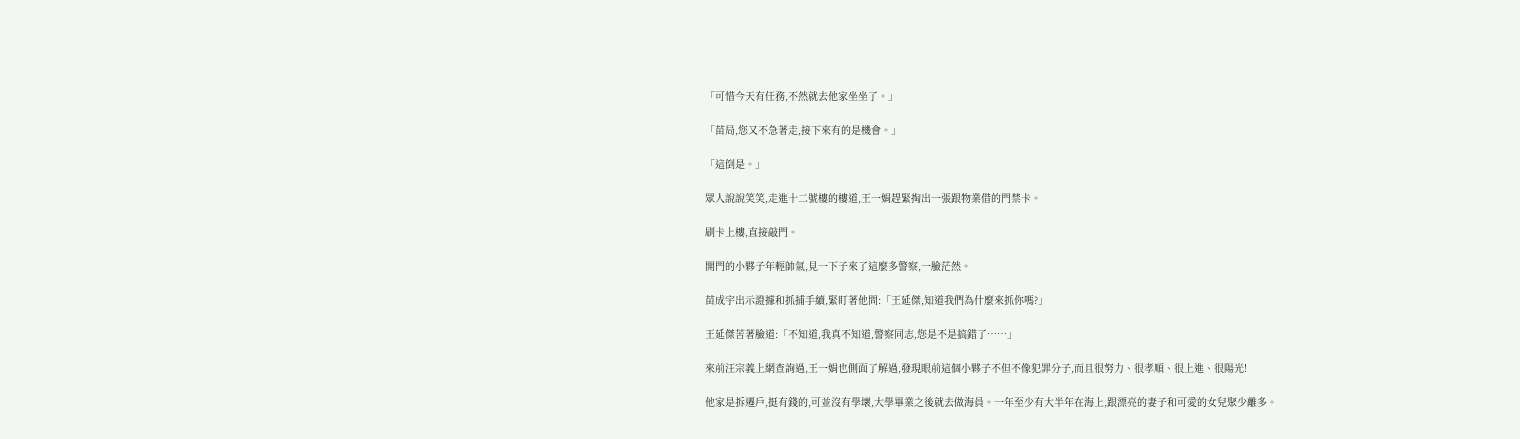「可惜今天有任務,不然就去他家坐坐了。」

「苗局,您又不急著走,接下來有的是機會。」

「這倒是。」

眾人說說笑笑,走進十二號樓的樓道,王一娟趕緊掏出一張跟物業借的門禁卡。

刷卡上樓,直接敲門。

開門的小夥子年輕帥氣,見一下子來了這麼多警察,一臉茫然。

苗成宇出示證據和抓捕手續,緊盯著他問:「王延傑,知道我們為什麼來抓你嗎?」

王延傑苦著臉道:「不知道,我真不知道,警察同志,您是不是搞錯了……」

來前汪宗義上網查詢過,王一娟也側面了解過,發現眼前這個小夥子不但不像犯罪分子,而且很努力、很孝順、很上進、很陽光!

他家是拆遷戶,挺有錢的,可並沒有學壞,大學畢業之後就去做海員。一年至少有大半年在海上,跟漂亮的妻子和可愛的女兒聚少離多。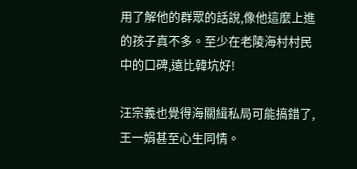用了解他的群眾的話說,像他這麼上進的孩子真不多。至少在老陵海村村民中的口碑,遠比韓坑好!

汪宗義也覺得海關緝私局可能搞錯了,王一娟甚至心生同情。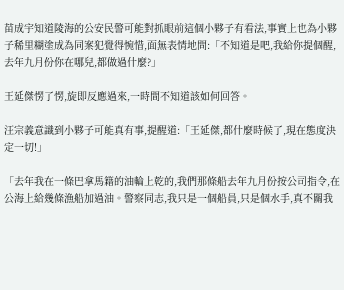苗成宇知道陵海的公安民警可能對抓眼前這個小夥子有看法,事實上也為小夥子稀里糊塗成為同案犯覺得惋惜,面無表情地問:「不知道是吧,我給你提個醒,去年九月份你在哪兒,都做過什麼?」

王延傑愣了愣,旋即反應過來,一時間不知道該如何回答。

汪宗義意識到小夥子可能真有事,提醒道:「王延傑,都什麼時候了,現在態度決定一切!」

「去年我在一條巴拿馬籍的油輪上乾的,我們那條船去年九月份按公司指令,在公海上給幾條漁船加過油。警察同志,我只是一個船員,只是個水手,真不關我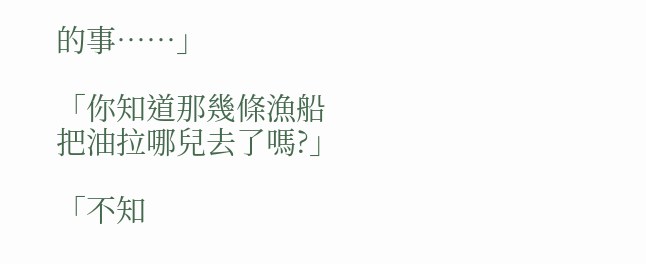的事……」

「你知道那幾條漁船把油拉哪兒去了嗎?」

「不知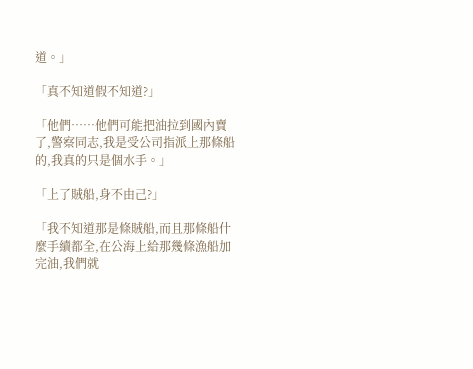道。」

「真不知道假不知道?」

「他們……他們可能把油拉到國內賣了,警察同志,我是受公司指派上那條船的,我真的只是個水手。」

「上了賊船,身不由己?」

「我不知道那是條賊船,而且那條船什麼手續都全,在公海上給那幾條漁船加完油,我們就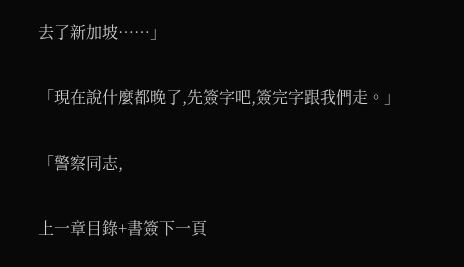去了新加坡……」

「現在說什麼都晚了,先簽字吧,簽完字跟我們走。」

「警察同志,

上一章目錄+書簽下一頁